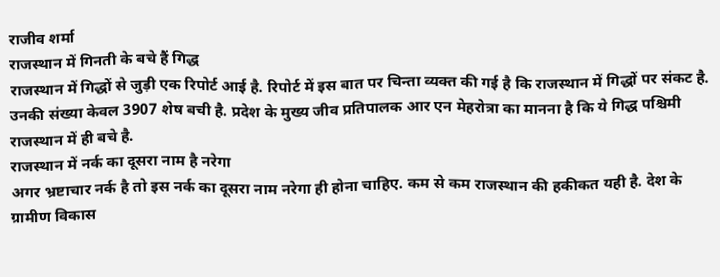राजीव शर्मा
राजस्थान में गिनती के बचे हैं गिद्ध
राजस्थान में गिद्धों से जुड़ी एक रिपोर्ट आई है. रिपोर्ट में इस बात पर चिन्ता व्यक्त की गई है कि राजस्थान में गिद्धों पर संकट है. उनकी संख्या केवल 3907 शेष बची है. प्रदेश के मुख्य जीव प्रतिपालक आर एन मेहरोत्रा का मानना है कि ये गिद्ध पश्चिमी राजस्थान में ही बचे है.
राजस्थान में नर्क का दूसरा नाम है नरेगा
अगर भ्रष्टाचार नर्क है तो इस नर्क का दूसरा नाम नरेगा ही होना चाहिए. कम से कम राजस्थान की हकीकत यही है. देश के ग्रामीण विकास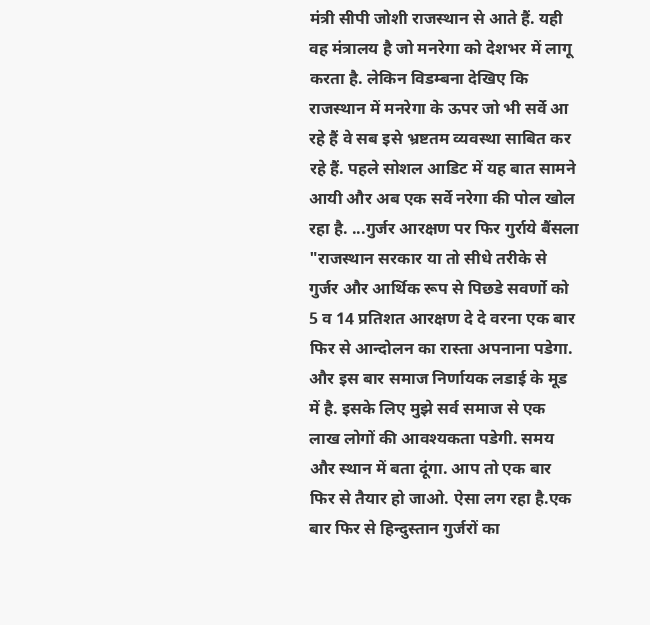मंत्री सीपी जोशी राजस्थान से आते हैं. यही वह मंत्रालय है जो मनरेगा को देशभर में लागू करता है. लेकिन विडम्बना देखिए कि राजस्थान में मनरेगा के ऊपर जो भी सर्वे आ रहे हैं वे सब इसे भ्रष्टतम व्यवस्था साबित कर रहे हैं. पहले सोशल आडिट में यह बात सामने आयी और अब एक सर्वे नरेगा की पोल खोल रहा है. ...गुर्जर आरक्षण पर फिर गुर्राये बैंसला
"राजस्थान सरकार या तो सीधे तरीके से गुर्जर और आर्थिक रूप से पिछडे सवर्णो को 5 व 14 प्रतिशत आरक्षण दे दे वरना एक बार फिर से आन्दोलन का रास्ता अपनाना पडेगा. और इस बार समाज निर्णायक लडाई के मूड में है. इसके लिए मुझे सर्व समाज से एक लाख लोगों की आवश्यकता पडेगी. समय और स्थान में बता दूंगा. आप तो एक बार फिर से तैयार हो जाओ. ऐसा लग रहा है.एक बार फिर से हिन्दुस्तान गुर्जरों का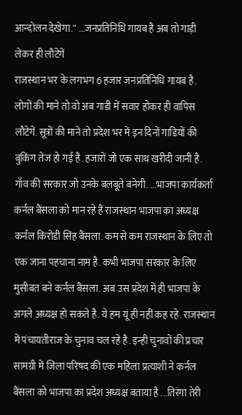आन्दोलन देखेगा." ...जनप्रतिनिधि गायब है अब तो गाड़ी लेकर ही लौटेगें
राजस्थान भर के लगभग 6 हजार जनप्रतिनिधि गायब है. लोगों की माने तो वो अब गाडी में सवार होकर ही वापिस लौटेगें. सूत्रों की माने तो प्रदेश भर में इन दिनों गाडियों की बुकिंग तेज हो गई है. हजारों जो एक साथ खरीदी जानी है. गाँव की सरकार जो उनके बलबूते बनेगी. ...भाजपा कार्यकर्ता कर्नल बैंसला को मान रहे हैं राजस्थान भाजपा का अध्यक्ष
कर्नल किरोडी सिंह बैंसला. कम से कम राजस्थान के लिए तो एक जाना पहचाना नाम है. कभी भाजपा सरकार के लिए मुसीबत बने कर्नल बैंसला. अब उस प्रदेश में ही भाजपा के अगले अध्यक्ष हो सकते है. ये हम यूं ही नहीं कह रहे. राजस्थान में पंचायतीराज के चुनाव चल रहे है. इन्ही चुनावों की प्रचार सामग्री में जिला परिषद की एक महिला प्रत्याशी ने कर्नल बैंसला को भाजपा का प्रदेश अध्यक्ष बताया है ...तिरंगा तेरी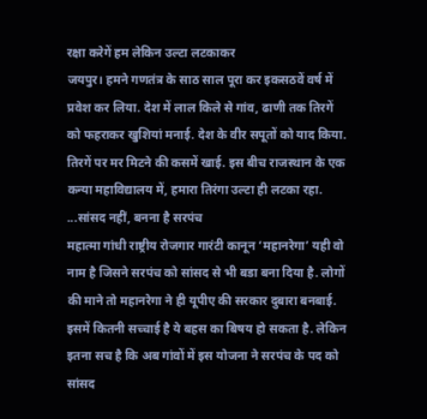रक्षा करेगें हम लेकिन उल्टा लटकाकर
जयपुर। हमने गणतंत्र के साठ साल पूरा कर इकसठवें वर्ष में प्रवेश कर लिया. देश में लाल किले से गांव, ढाणी तक तिरगें को फहराकर खुशियां मनाई. देश के वीर सपूतों को याद किया. तिरगें पर मर मिटने की कसमें खाई. इस बीच राजस्थान के एक कन्या महाविद्यालय में, हमारा तिरंगा उल्टा ही लटका रहा. ...सांसद नहीं, बनना है सरपंच
महात्मा गांधी राष्ट्रीय रोजगार गारंटी कानून ‘महानरेगा’ यही वो नाम है जिसने सरपंच को सांसद से भी बडा बना दिया है. लोगों की माने तो महानरेगा ने ही यूपीए की सरकार दुबारा बनबाई. इसमें कितनी सच्चाई है ये बहस का बिषय हो सकता है. लेकिन इतना सच है कि अब गांवों में इस योजना ने सरपंच के पद को सांसद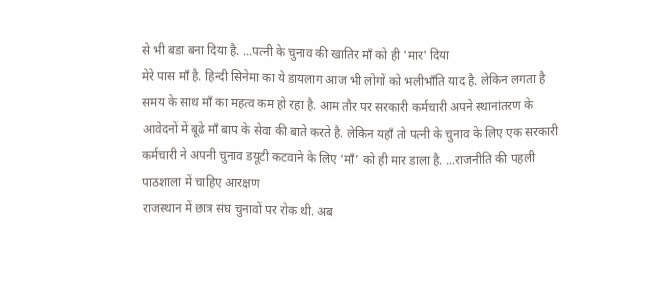से भी बडा बना दिया है. ...पत्नी के चुनाव की खातिर माँ को ही 'मार' दिया
मेरे पास माँ है. हिन्दी सिनेमा का ये डायलाग आज भी लोगों को भलीभाँति याद है. लेकिन लगता है समय के साथ माँ का महत्व कम हो रहा है. आम तौर पर सरकारी कर्मचारी अपने स्थानांतरण के आवेदनों में बूढे माँ बाप के सेवा की बाते करते है. लेकिन यहाँ तो पत्नी के चुनाव के लिए एक सरकारी कर्मचारी ने अपनी चुनाव डयूटी कटवाने के लिए ‘माँ’ को ही मार डाला है. ...राजनीति की पहली पाठशाला में चाहिए आरक्षण
राजस्थान में छात्र संघ चुनावों पर रोक थी. अब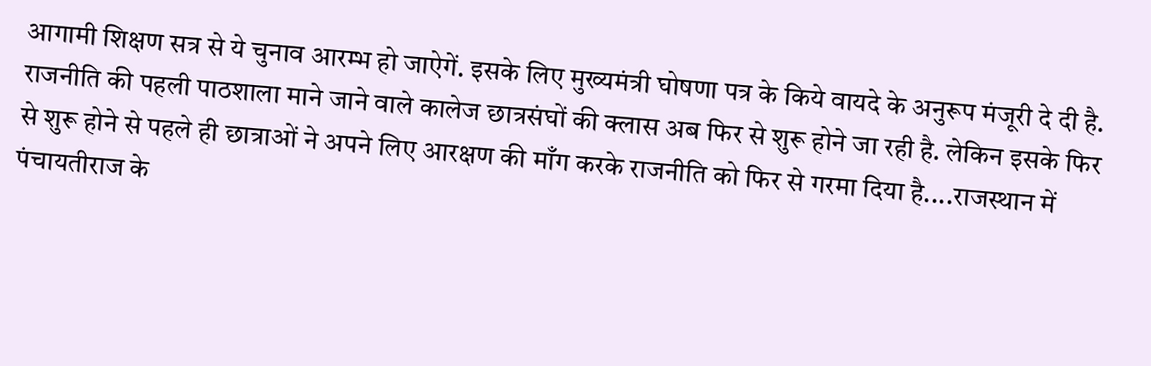आगामी शिक्षण सत्र से ये चुनाव आरम्भ हो जाऐगें. इसके लिए मुख्यमंत्री घोषणा पत्र के किये वायदे के अनुरूप मंजूरी दे दी है. राजनीति की पहली पाठशाला माने जाने वाले कालेज छात्रसंघों की क्लास अब फिर से शुरू होने जा रही है. लेकिन इसके फिर से शुरू होने से पहले ही छात्राओं ने अपने लिए आरक्षण की माँग करके राजनीति को फिर से गरमा दिया है....राजस्थान में पंचायतीराज के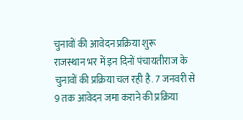चुनावों की आवेदन प्रक्रिया शुरू
राजस्थान भर में इन दिनों पंचायतीराज के चुनावों की प्रक्रिया चल रही है. 7 जनवरी से 9 तक आवेदन जमा कराने की प्रक्रिया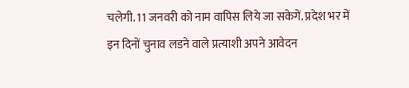चलेगी. 11 जनवरी को नाम वापिस लिये जा सकेगें. प्रदेश भर में इन दिनों चुनाव लडने वाले प्रत्याशी अपने आवेदन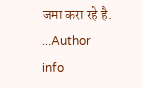जमा करा रहे है. ...Author info